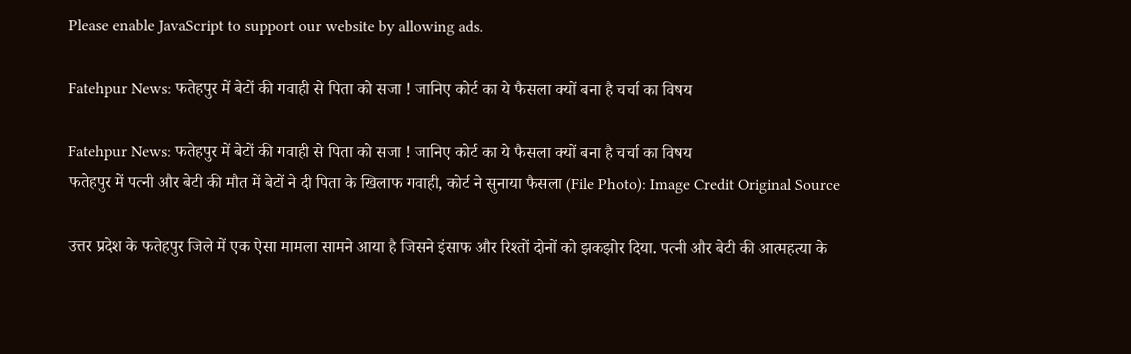Please enable JavaScript to support our website by allowing ads.

Fatehpur News: फतेहपुर में बेटों की गवाही से पिता को सजा ! जानिए कोर्ट का ये फैसला क्यों बना है चर्चा का विषय

Fatehpur News: फतेहपुर में बेटों की गवाही से पिता को सजा ! जानिए कोर्ट का ये फैसला क्यों बना है चर्चा का विषय
फतेहपुर में पत्नी और बेटी की मौत में बेटों ने दी पिता के खिलाफ गवाही, कोर्ट ने सुनाया फैसला (File Photo): Image Credit Original Source

उत्तर प्रदेश के फतेहपुर जिले में एक ऐसा मामला सामने आया है जिसने इंसाफ और रिश्तों दोनों को झकझोर दिया. पत्नी और बेटी की आत्महत्या के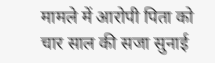मामले में आरोपी पिता को चार साल की सजा सुनाई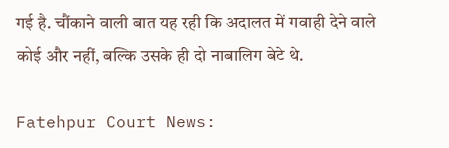गई है. चौंकाने वाली बात यह रही कि अदालत में गवाही देने वाले कोई और नहीं, बल्कि उसके ही दो नाबालिग बेटे थे.

Fatehpur Court News: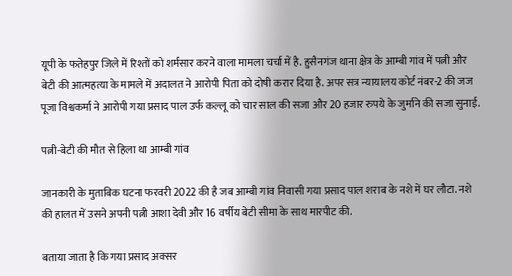यूपी के फतेहपुर जिले में रिश्तों को शर्मसार करने वाला मामला चर्चा में है. हुसैनगंज थाना क्षेत्र के आम्बी गांव में पत्नी और बेटी की आत्महत्या के मामले में अदालत ने आरोपी पिता को दोषी करार दिया है. अपर सत्र न्यायालय कोर्ट नंबर-2 की जज पूजा विश्वकर्मा ने आरोपी गया प्रसाद पाल उर्फ कल्लू को चार साल की सजा और 20 हजार रुपये के जुर्माने की सजा सुनाई.

पत्नी-बेटी की मौत से हिला था आम्बी गांव

जानकारी के मुताबिक घटना फरवरी 2022 की है जब आम्बी गांव निवासी गया प्रसाद पाल शराब के नशे में घर लौटा. नशे की हालत में उसने अपनी पत्नी आशा देवी और 16 वर्षीय बेटी सीमा के साथ मारपीट की.

बताया जाता है कि गया प्रसाद अक्सर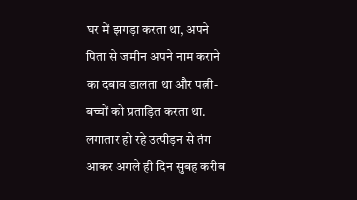घर में झगड़ा करता था, अपने पिता से जमीन अपने नाम कराने का दबाव डालता था और पत्नी-बच्चों को प्रताड़ित करता था. लगातार हो रहे उत्पीड़न से तंग आकर अगले ही दिन सुबह करीब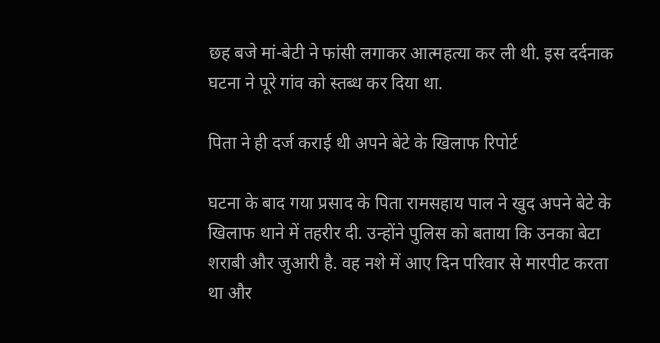छह बजे मां-बेटी ने फांसी लगाकर आत्महत्या कर ली थी. इस दर्दनाक घटना ने पूरे गांव को स्तब्ध कर दिया था.

पिता ने ही दर्ज कराई थी अपने बेटे के खिलाफ रिपोर्ट

घटना के बाद गया प्रसाद के पिता रामसहाय पाल ने खुद अपने बेटे के खिलाफ थाने में तहरीर दी. उन्होंने पुलिस को बताया कि उनका बेटा शराबी और जुआरी है. वह नशे में आए दिन परिवार से मारपीट करता था और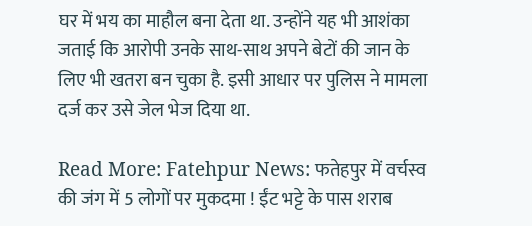घर में भय का माहौल बना देता था. उन्होंने यह भी आशंका जताई कि आरोपी उनके साथ-साथ अपने बेटों की जान के लिए भी खतरा बन चुका है. इसी आधार पर पुलिस ने मामला दर्ज कर उसे जेल भेज दिया था.

Read More: Fatehpur News: फतेहपुर में वर्चस्व की जंग में 5 लोगों पर मुकदमा ! ईंट भट्टे के पास शराब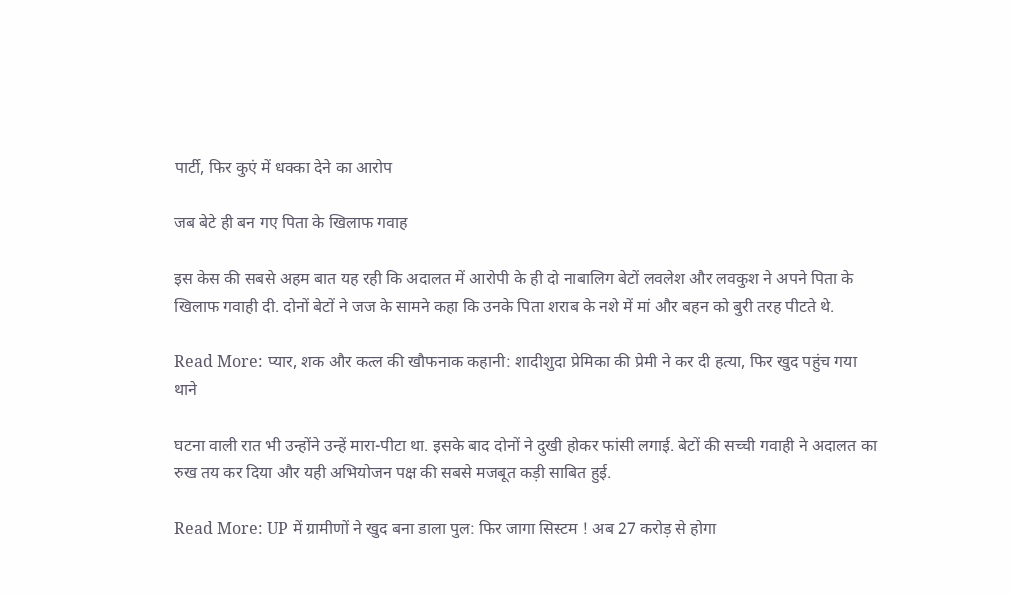पार्टी, फिर कुएं में धक्का देने का आरोप

जब बेटे ही बन गए पिता के खिलाफ गवाह

इस केस की सबसे अहम बात यह रही कि अदालत में आरोपी के ही दो नाबालिग बेटों लवलेश और लवकुश ने अपने पिता के खिलाफ गवाही दी. दोनों बेटों ने जज के सामने कहा कि उनके पिता शराब के नशे में मां और बहन को बुरी तरह पीटते थे.

Read More: प्यार, शक और कत्ल की खौफनाक कहानी: शादीशुदा प्रेमिका की प्रेमी ने कर दी हत्या, फिर खुद पहुंच गया थाने

घटना वाली रात भी उन्होंने उन्हें मारा-पीटा था. इसके बाद दोनों ने दुखी होकर फांसी लगाई. बेटों की सच्ची गवाही ने अदालत का रुख तय कर दिया और यही अभियोजन पक्ष की सबसे मजबूत कड़ी साबित हुई.

Read More: UP में ग्रामीणों ने खुद बना डाला पुल: फिर जागा सिस्टम ! अब 27 करोड़ से होगा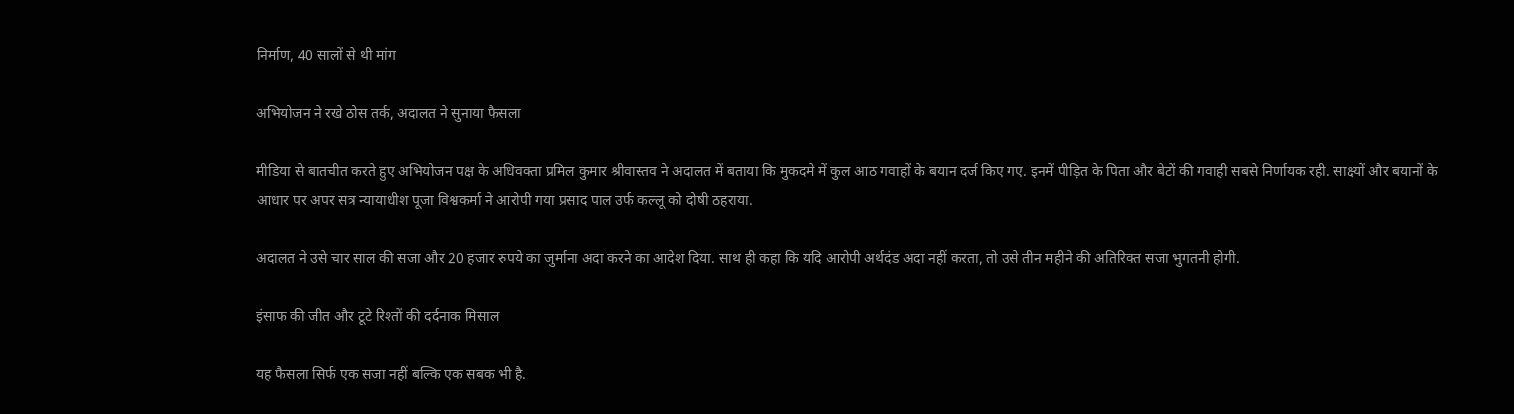निर्माण, 40 सालों से थी मांग

अभियोजन ने रखे ठोस तर्क, अदालत ने सुनाया फैसला

मीडिया से बातचीत करते हुए अभियोजन पक्ष के अधिवक्ता प्रमिल कुमार श्रीवास्तव ने अदालत में बताया कि मुकदमे में कुल आठ गवाहों के बयान दर्ज किए गए. इनमें पीड़ित के पिता और बेटों की गवाही सबसे निर्णायक रही. साक्ष्यों और बयानों के आधार पर अपर सत्र न्यायाधीश पूजा विश्वकर्मा ने आरोपी गया प्रसाद पाल उर्फ कल्लू को दोषी ठहराया.

अदालत ने उसे चार साल की सजा और 20 हजार रुपये का जुर्माना अदा करने का आदेश दिया. साथ ही कहा कि यदि आरोपी अर्थदंड अदा नहीं करता, तो उसे तीन महीने की अतिरिक्त सजा भुगतनी होगी.

इंसाफ की जीत और टूटे रिश्तों की दर्दनाक मिसाल

यह फैसला सिर्फ एक सजा नहीं बल्कि एक सबक भी है.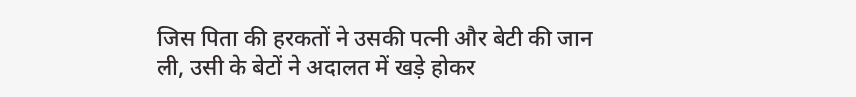जिस पिता की हरकतों ने उसकी पत्नी और बेटी की जान ली, उसी के बेटों ने अदालत में खड़े होकर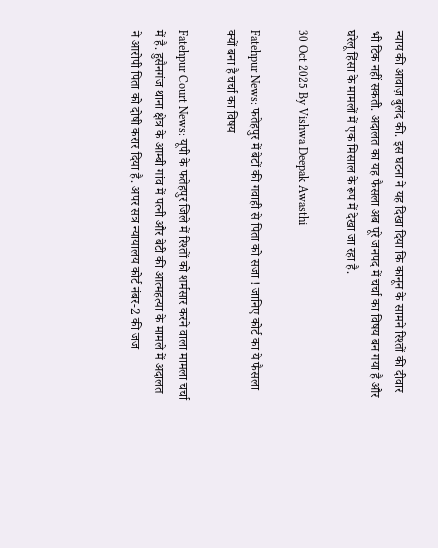न्याय की आवाज़ बुलंद की. इस घटना ने यह दिखा दिया कि कानून के सामने रिश्तों की दीवार भी टिक नहीं सकती. अदालत का यह फैसला अब पूरे जनपद में चर्चा का विषय बन गया है और घरेलू हिंसा के मामलों में एक मिसाल के रूप में देखा जा रहा है.

30 Oct 2025 By Vishwa Deepak Awasthi

Fatehpur News: फतेहपुर में बेटों की गवाही से पिता को सजा ! जानिए कोर्ट का ये फैसला क्यों बना है चर्चा का विषय

Fatehpur Court News: यूपी के फतेहपुर जिले में रिश्तों को शर्मसार करने वाला मामला चर्चा में है. हुसैनगंज थाना क्षेत्र के आम्बी गांव में पत्नी और बेटी की आत्महत्या के मामले में अदालत ने आरोपी पिता को दोषी करार दिया है. अपर सत्र न्यायालय कोर्ट नंबर-2 की जज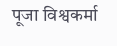पूजा विश्वकर्मा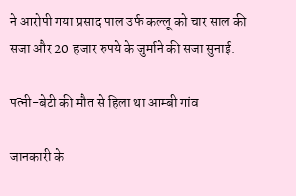ने आरोपी गया प्रसाद पाल उर्फ कल्लू को चार साल की सजा और 20 हजार रुपये के जुर्माने की सजा सुनाई.

पत्नी-बेटी की मौत से हिला था आम्बी गांव

जानकारी के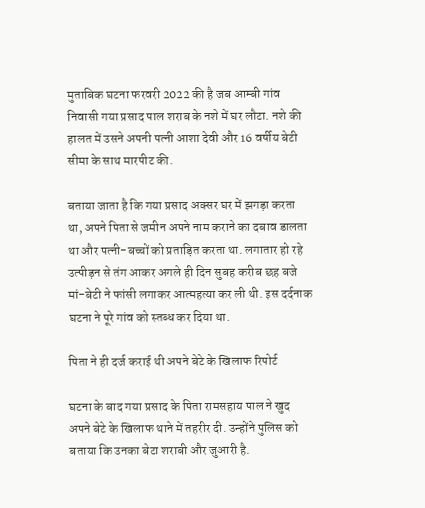मुताबिक घटना फरवरी 2022 की है जब आम्बी गांव निवासी गया प्रसाद पाल शराब के नशे में घर लौटा. नशे की हालत में उसने अपनी पत्नी आशा देवी और 16 वर्षीय बेटी सीमा के साथ मारपीट की.

बताया जाता है कि गया प्रसाद अक्सर घर में झगड़ा करता था, अपने पिता से जमीन अपने नाम कराने का दबाव डालता था और पत्नी-बच्चों को प्रताड़ित करता था. लगातार हो रहे उत्पीड़न से तंग आकर अगले ही दिन सुबह करीब छह बजे मां-बेटी ने फांसी लगाकर आत्महत्या कर ली थी. इस दर्दनाक घटना ने पूरे गांव को स्तब्ध कर दिया था.

पिता ने ही दर्ज कराई थी अपने बेटे के खिलाफ रिपोर्ट

घटना के बाद गया प्रसाद के पिता रामसहाय पाल ने खुद अपने बेटे के खिलाफ थाने में तहरीर दी. उन्होंने पुलिस को बताया कि उनका बेटा शराबी और जुआरी है.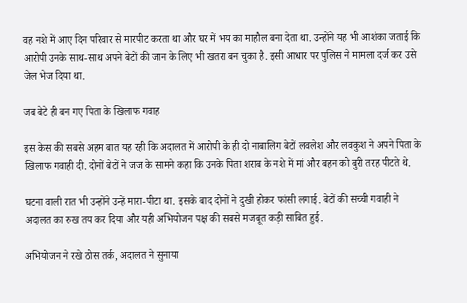वह नशे में आए दिन परिवार से मारपीट करता था और घर में भय का माहौल बना देता था. उन्होंने यह भी आशंका जताई कि आरोपी उनके साथ-साथ अपने बेटों की जान के लिए भी खतरा बन चुका है. इसी आधार पर पुलिस ने मामला दर्ज कर उसे जेल भेज दिया था.

जब बेटे ही बन गए पिता के खिलाफ गवाह

इस केस की सबसे अहम बात यह रही कि अदालत में आरोपी के ही दो नाबालिग बेटों लवलेश और लवकुश ने अपने पिता के खिलाफ गवाही दी. दोनों बेटों ने जज के सामने कहा कि उनके पिता शराब के नशे में मां और बहन को बुरी तरह पीटते थे.

घटना वाली रात भी उन्होंने उन्हें मारा-पीटा था. इसके बाद दोनों ने दुखी होकर फांसी लगाई. बेटों की सच्ची गवाही ने अदालत का रुख तय कर दिया और यही अभियोजन पक्ष की सबसे मजबूत कड़ी साबित हुई.

अभियोजन ने रखे ठोस तर्क, अदालत ने सुनाया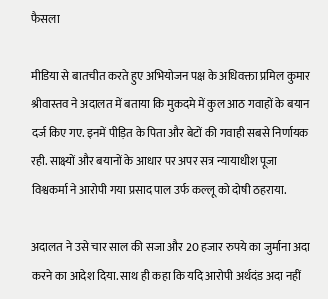फैसला

मीडिया से बातचीत करते हुए अभियोजन पक्ष के अधिवक्ता प्रमिल कुमार श्रीवास्तव ने अदालत में बताया कि मुकदमे में कुल आठ गवाहों के बयान दर्ज किए गए. इनमें पीड़ित के पिता और बेटों की गवाही सबसे निर्णायक रही. साक्ष्यों और बयानों के आधार पर अपर सत्र न्यायाधीश पूजा विश्वकर्मा ने आरोपी गया प्रसाद पाल उर्फ कल्लू को दोषी ठहराया.

अदालत ने उसे चार साल की सजा और 20 हजार रुपये का जुर्माना अदा करने का आदेश दिया. साथ ही कहा कि यदि आरोपी अर्थदंड अदा नहीं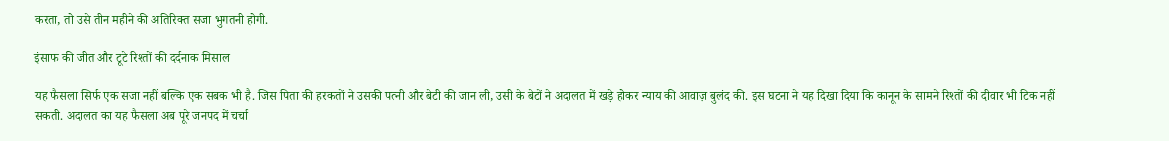करता, तो उसे तीन महीने की अतिरिक्त सजा भुगतनी होगी.

इंसाफ की जीत और टूटे रिश्तों की दर्दनाक मिसाल

यह फैसला सिर्फ एक सजा नहीं बल्कि एक सबक भी है. जिस पिता की हरकतों ने उसकी पत्नी और बेटी की जान ली, उसी के बेटों ने अदालत में खड़े होकर न्याय की आवाज़ बुलंद की. इस घटना ने यह दिखा दिया कि कानून के सामने रिश्तों की दीवार भी टिक नहीं सकती. अदालत का यह फैसला अब पूरे जनपद में चर्चा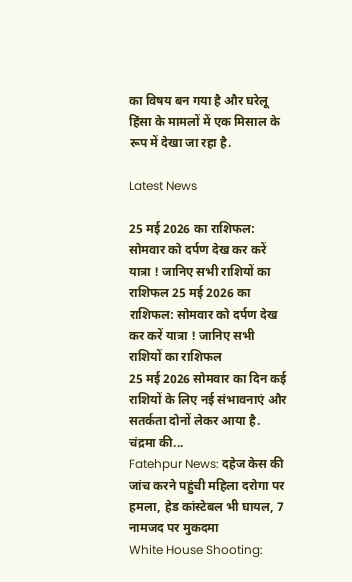का विषय बन गया है और घरेलू हिंसा के मामलों में एक मिसाल के रूप में देखा जा रहा है.

Latest News

25 मई 2026 का राशिफल: सोमवार को दर्पण देख कर करें यात्रा ! जानिए सभी राशियों का राशिफल 25 मई 2026 का राशिफल: सोमवार को दर्पण देख कर करें यात्रा ! जानिए सभी राशियों का राशिफल
25 मई 2026 सोमवार का दिन कई राशियों के लिए नई संभावनाएं और सतर्कता दोनों लेकर आया है. चंद्रमा की...
Fatehpur News: दहेज केस की जांच करने पहुंची महिला दरोगा पर हमला, हेड कांस्टेबल भी घायल, 7 नामजद पर मुकदमा
White House Shooting: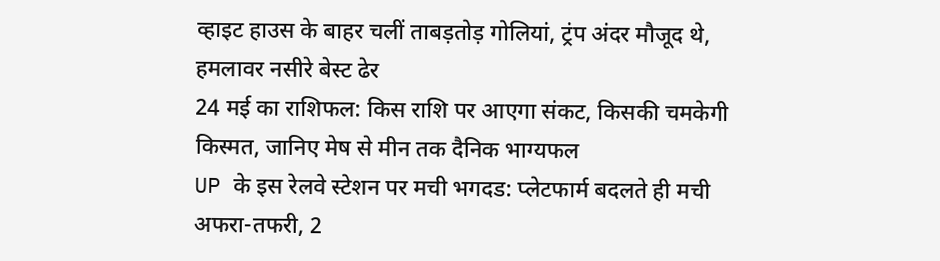व्हाइट हाउस के बाहर चलीं ताबड़तोड़ गोलियां, ट्रंप अंदर मौजूद थे, हमलावर नसीरे बेस्ट ढेर
24 मई का राशिफल: किस राशि पर आएगा संकट, किसकी चमकेगी किस्मत, जानिए मेष से मीन तक दैनिक भाग्यफल
UP के इस रेलवे स्टेशन पर मची भगदड: प्लेटफार्म बदलते ही मची अफरा-तफरी, 2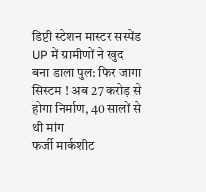डिप्टी स्टेशन मास्टर सस्पेंड
UP में ग्रामीणों ने खुद बना डाला पुल: फिर जागा सिस्टम ! अब 27 करोड़ से होगा निर्माण, 40 सालों से थी मांग
फर्जी मार्कशीट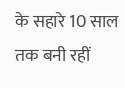के सहारे 10 साल तक बनी रहीं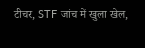टीचर, STF जांच में खुला खेल,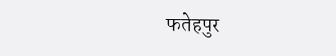फतेहपुर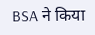BSA ने किया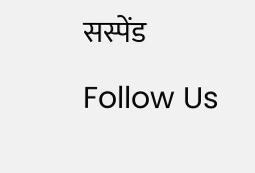सस्पेंड

Follow Us